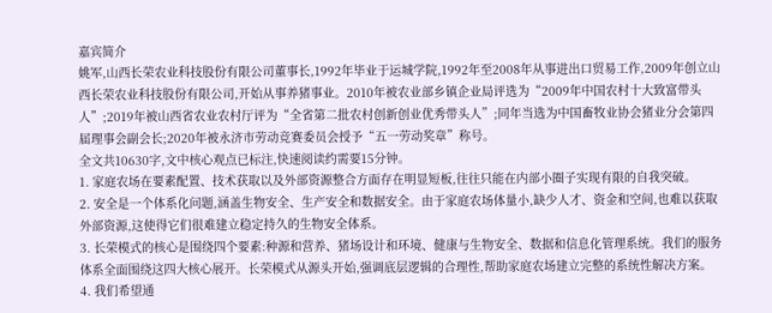嘉宾简介
姚军,山西长荣农业科技股份有限公司董事长,1992年毕业于运城学院,1992年至2008年从事进出口贸易工作,2009年创立山西长荣农业科技股份有限公司,开始从事养猪事业。2010年被农业部乡镇企业局评选为“2009年中国农村十大致富带头人”;2019年被山西省农业农村厅评为“全省第二批农村创新创业优秀带头人”;同年当选为中国畜牧业协会猪业分会第四届理事会副会长;2020年被永济市劳动竞赛委员会授予“五一劳动奖章”称号。
全文共10630字,文中核心观点已标注,快速阅读约需要15分钟。
1. 家庭农场在要素配置、技术获取以及外部资源整合方面存在明显短板,往往只能在内部小圈子实现有限的自我突破。
2. 安全是一个体系化问题,涵盖生物安全、生产安全和数据安全。由于家庭农场体量小,缺少人才、资金和空间,也难以获取外部资源,这使得它们很难建立稳定持久的生物安全体系。
3. 长荣模式的核心是围绕四个要素:种源和营养、猪场设计和环境、健康与生物安全、数据和信息化管理系统。我们的服务体系全面围绕这四大核心展开。长荣模式从源头开始,强调底层逻辑的合理性,帮助家庭农场建立完整的系统性解决方案。
4. 我们希望通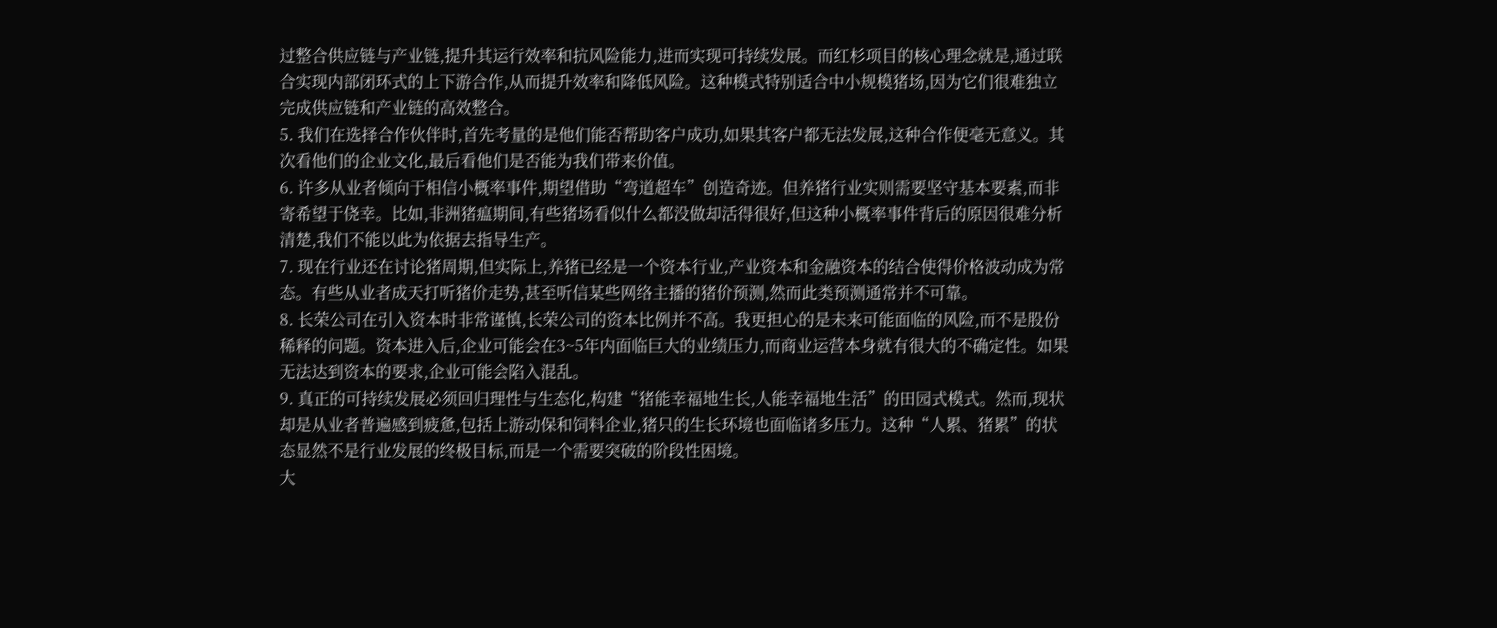过整合供应链与产业链,提升其运行效率和抗风险能力,进而实现可持续发展。而红杉项目的核心理念就是,通过联合实现内部闭环式的上下游合作,从而提升效率和降低风险。这种模式特别适合中小规模猪场,因为它们很难独立完成供应链和产业链的高效整合。
5. 我们在选择合作伙伴时,首先考量的是他们能否帮助客户成功,如果其客户都无法发展,这种合作便毫无意义。其次看他们的企业文化,最后看他们是否能为我们带来价值。
6. 许多从业者倾向于相信小概率事件,期望借助“弯道超车”创造奇迹。但养猪行业实则需要坚守基本要素,而非寄希望于侥幸。比如,非洲猪瘟期间,有些猪场看似什么都没做却活得很好,但这种小概率事件背后的原因很难分析清楚,我们不能以此为依据去指导生产。
7. 现在行业还在讨论猪周期,但实际上,养猪已经是一个资本行业,产业资本和金融资本的结合使得价格波动成为常态。有些从业者成天打听猪价走势,甚至听信某些网络主播的猪价预测,然而此类预测通常并不可靠。
8. 长荣公司在引入资本时非常谨慎,长荣公司的资本比例并不高。我更担心的是未来可能面临的风险,而不是股份稀释的问题。资本进入后,企业可能会在3~5年内面临巨大的业绩压力,而商业运营本身就有很大的不确定性。如果无法达到资本的要求,企业可能会陷入混乱。
9. 真正的可持续发展必须回归理性与生态化,构建“猪能幸福地生长,人能幸福地生活”的田园式模式。然而,现状却是从业者普遍感到疲惫,包括上游动保和饲料企业,猪只的生长环境也面临诸多压力。这种“人累、猪累”的状态显然不是行业发展的终极目标,而是一个需要突破的阶段性困境。
大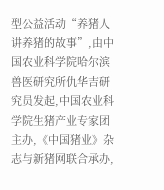型公益活动“养猪人讲养猪的故事”,由中国农业科学院哈尔滨兽医研究所仇华吉研究员发起,中国农业科学院生猪产业专家团主办,《中国猪业》杂志与新猪网联合承办,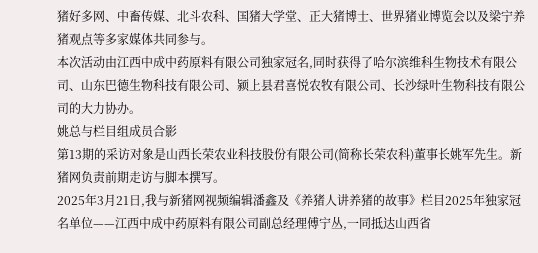猪好多网、中畜传媒、北斗农科、国猪大学堂、正大猪博士、世界猪业博览会以及梁宁养猪观点等多家媒体共同参与。
本次活动由江西中成中药原料有限公司独家冠名,同时获得了哈尔滨维科生物技术有限公司、山东巴德生物科技有限公司、颍上县君喜悦农牧有限公司、长沙绿叶生物科技有限公司的大力协办。
姚总与栏目组成员合影
第13期的采访对象是山西长荣农业科技股份有限公司(简称长荣农科)董事长姚军先生。新猪网负责前期走访与脚本撰写。
2025年3月21日,我与新猪网视频编辑潘鑫及《养猪人讲养猪的故事》栏目2025年独家冠名单位——江西中成中药原料有限公司副总经理傅宁丛,一同抵达山西省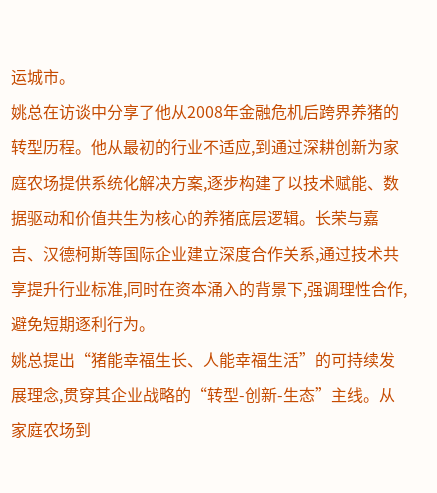运城市。
姚总在访谈中分享了他从2008年金融危机后跨界养猪的转型历程。他从最初的行业不适应,到通过深耕创新为家庭农场提供系统化解决方案,逐步构建了以技术赋能、数据驱动和价值共生为核心的养猪底层逻辑。长荣与嘉吉、汉德柯斯等国际企业建立深度合作关系,通过技术共享提升行业标准,同时在资本涌入的背景下,强调理性合作,避免短期逐利行为。
姚总提出“猪能幸福生长、人能幸福生活”的可持续发展理念,贯穿其企业战略的“转型-创新-生态”主线。从家庭农场到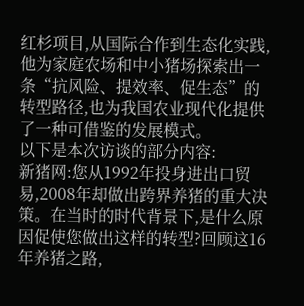红杉项目,从国际合作到生态化实践,他为家庭农场和中小猪场探索出一条“抗风险、提效率、促生态”的转型路径,也为我国农业现代化提供了一种可借鉴的发展模式。
以下是本次访谈的部分内容:
新猪网:您从1992年投身进出口贸易,2008年却做出跨界养猪的重大决策。在当时的时代背景下,是什么原因促使您做出这样的转型?回顾这16年养猪之路,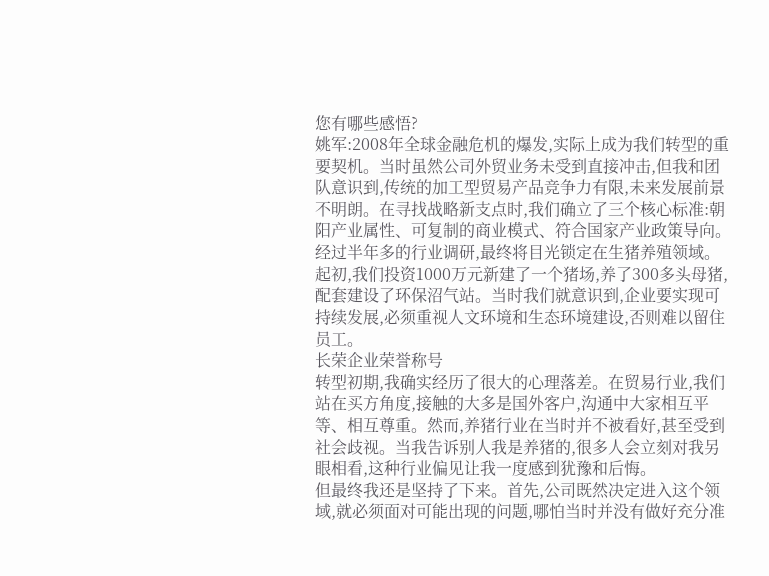您有哪些感悟?
姚军:2008年全球金融危机的爆发,实际上成为我们转型的重要契机。当时虽然公司外贸业务未受到直接冲击,但我和团队意识到,传统的加工型贸易产品竞争力有限,未来发展前景不明朗。在寻找战略新支点时,我们确立了三个核心标准:朝阳产业属性、可复制的商业模式、符合国家产业政策导向。经过半年多的行业调研,最终将目光锁定在生猪养殖领域。
起初,我们投资1000万元新建了一个猪场,养了300多头母猪,配套建设了环保沼气站。当时我们就意识到,企业要实现可持续发展,必须重视人文环境和生态环境建设,否则难以留住员工。
长荣企业荣誉称号
转型初期,我确实经历了很大的心理落差。在贸易行业,我们站在买方角度,接触的大多是国外客户,沟通中大家相互平等、相互尊重。然而,养猪行业在当时并不被看好,甚至受到社会歧视。当我告诉别人我是养猪的,很多人会立刻对我另眼相看,这种行业偏见让我一度感到犹豫和后悔。
但最终我还是坚持了下来。首先,公司既然决定进入这个领域,就必须面对可能出现的问题,哪怕当时并没有做好充分准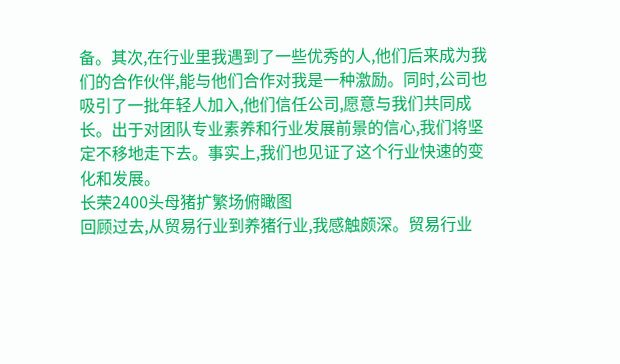备。其次,在行业里我遇到了一些优秀的人,他们后来成为我们的合作伙伴,能与他们合作对我是一种激励。同时,公司也吸引了一批年轻人加入,他们信任公司,愿意与我们共同成长。出于对团队专业素养和行业发展前景的信心,我们将坚定不移地走下去。事实上,我们也见证了这个行业快速的变化和发展。
长荣2400头母猪扩繁场俯瞰图
回顾过去,从贸易行业到养猪行业,我感触颇深。贸易行业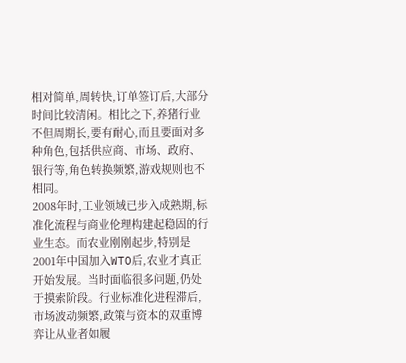相对简单,周转快,订单签订后,大部分时间比较清闲。相比之下,养猪行业不但周期长,要有耐心,而且要面对多种角色,包括供应商、市场、政府、银行等,角色转换频繁,游戏规则也不相同。
2008年时,工业领域已步入成熟期,标准化流程与商业伦理构建起稳固的行业生态。而农业刚刚起步,特别是2001年中国加入WTO后,农业才真正开始发展。当时面临很多问题,仍处于摸索阶段。行业标准化进程滞后,市场波动频繁,政策与资本的双重博弈让从业者如履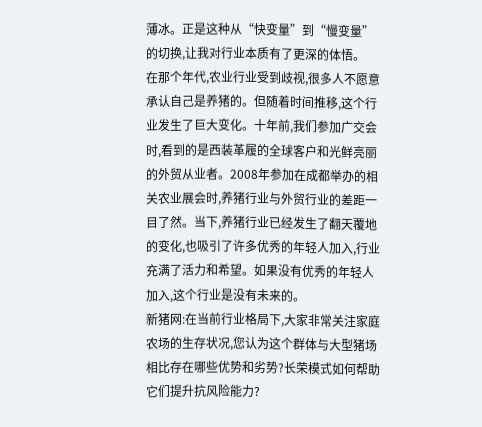薄冰。正是这种从“快变量”到“慢变量”的切换,让我对行业本质有了更深的体悟。
在那个年代,农业行业受到歧视,很多人不愿意承认自己是养猪的。但随着时间推移,这个行业发生了巨大变化。十年前,我们参加广交会时,看到的是西装革履的全球客户和光鲜亮丽的外贸从业者。2008年参加在成都举办的相关农业展会时,养猪行业与外贸行业的差距一目了然。当下,养猪行业已经发生了翻天覆地的变化,也吸引了许多优秀的年轻人加入,行业充满了活力和希望。如果没有优秀的年轻人加入,这个行业是没有未来的。
新猪网:在当前行业格局下,大家非常关注家庭农场的生存状况,您认为这个群体与大型猪场相比存在哪些优势和劣势?长荣模式如何帮助它们提升抗风险能力?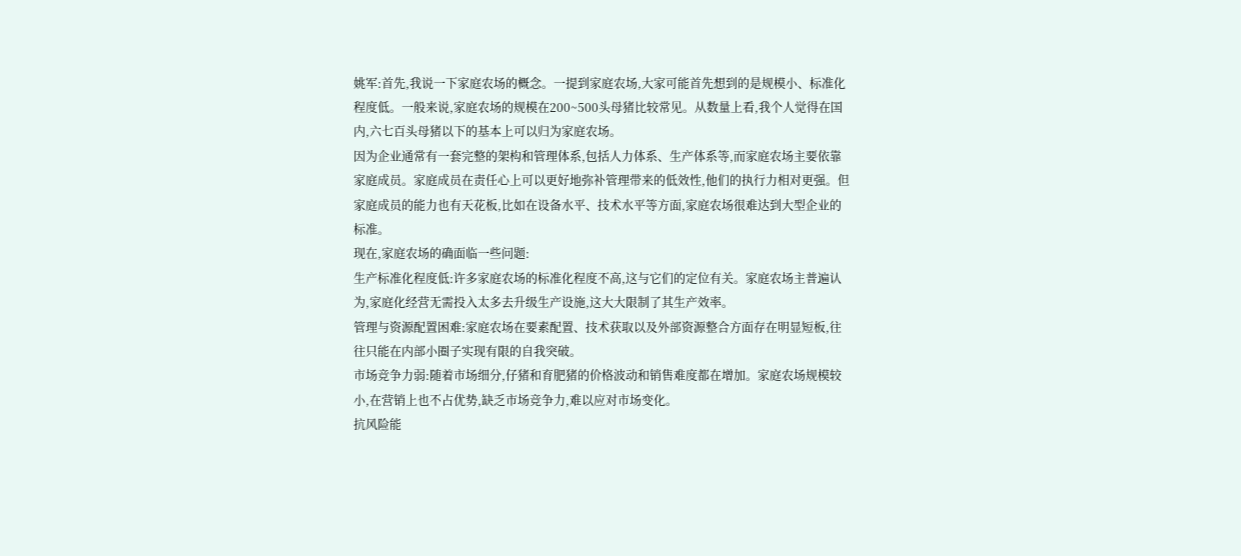姚军:首先,我说一下家庭农场的概念。一提到家庭农场,大家可能首先想到的是规模小、标准化程度低。一般来说,家庭农场的规模在200~500头母猪比较常见。从数量上看,我个人觉得在国内,六七百头母猪以下的基本上可以归为家庭农场。
因为企业通常有一套完整的架构和管理体系,包括人力体系、生产体系等,而家庭农场主要依靠家庭成员。家庭成员在责任心上可以更好地弥补管理带来的低效性,他们的执行力相对更强。但家庭成员的能力也有天花板,比如在设备水平、技术水平等方面,家庭农场很难达到大型企业的标准。
现在,家庭农场的确面临一些问题:
生产标准化程度低:许多家庭农场的标准化程度不高,这与它们的定位有关。家庭农场主普遍认为,家庭化经营无需投入太多去升级生产设施,这大大限制了其生产效率。
管理与资源配置困难:家庭农场在要素配置、技术获取以及外部资源整合方面存在明显短板,往往只能在内部小圈子实现有限的自我突破。
市场竞争力弱:随着市场细分,仔猪和育肥猪的价格波动和销售难度都在增加。家庭农场规模较小,在营销上也不占优势,缺乏市场竞争力,难以应对市场变化。
抗风险能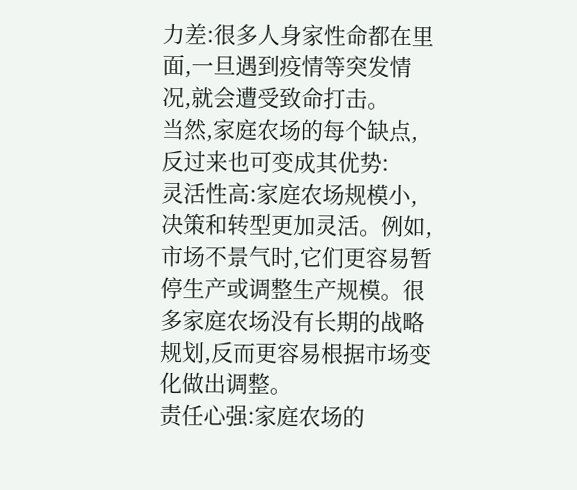力差:很多人身家性命都在里面,一旦遇到疫情等突发情况,就会遭受致命打击。
当然,家庭农场的每个缺点,反过来也可变成其优势:
灵活性高:家庭农场规模小,决策和转型更加灵活。例如,市场不景气时,它们更容易暂停生产或调整生产规模。很多家庭农场没有长期的战略规划,反而更容易根据市场变化做出调整。
责任心强:家庭农场的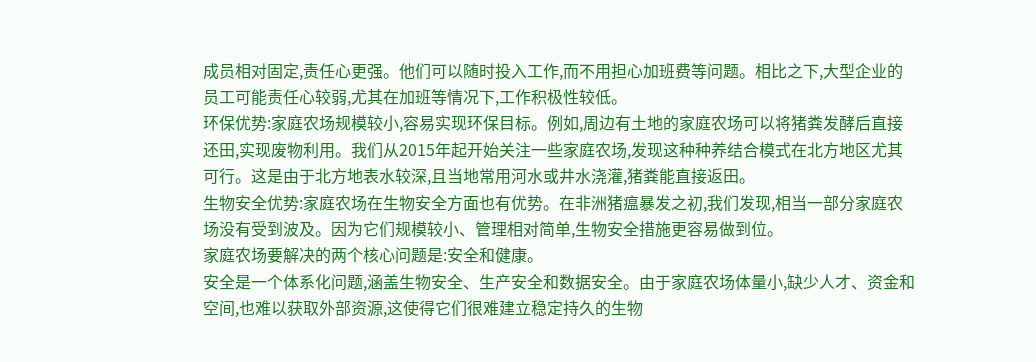成员相对固定,责任心更强。他们可以随时投入工作,而不用担心加班费等问题。相比之下,大型企业的员工可能责任心较弱,尤其在加班等情况下,工作积极性较低。
环保优势:家庭农场规模较小,容易实现环保目标。例如,周边有土地的家庭农场可以将猪粪发酵后直接还田,实现废物利用。我们从2015年起开始关注一些家庭农场,发现这种种养结合模式在北方地区尤其可行。这是由于北方地表水较深,且当地常用河水或井水浇灌,猪粪能直接返田。
生物安全优势:家庭农场在生物安全方面也有优势。在非洲猪瘟暴发之初,我们发现,相当一部分家庭农场没有受到波及。因为它们规模较小、管理相对简单,生物安全措施更容易做到位。
家庭农场要解决的两个核心问题是:安全和健康。
安全是一个体系化问题,涵盖生物安全、生产安全和数据安全。由于家庭农场体量小,缺少人才、资金和空间,也难以获取外部资源,这使得它们很难建立稳定持久的生物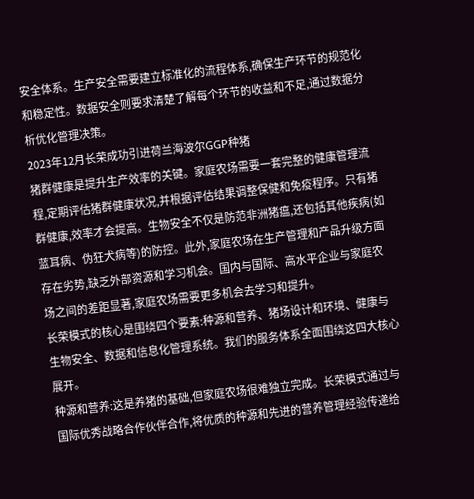安全体系。生产安全需要建立标准化的流程体系,确保生产环节的规范化和稳定性。数据安全则要求清楚了解每个环节的收益和不足,通过数据分析优化管理决策。
2023年12月长荣成功引进荷兰海波尔GGP种猪
猪群健康是提升生产效率的关键。家庭农场需要一套完整的健康管理流程,定期评估猪群健康状况,并根据评估结果调整保健和免疫程序。只有猪群健康,效率才会提高。生物安全不仅是防范非洲猪瘟,还包括其他疾病(如蓝耳病、伪狂犬病等)的防控。此外,家庭农场在生产管理和产品升级方面存在劣势,缺乏外部资源和学习机会。国内与国际、高水平企业与家庭农场之间的差距显著,家庭农场需要更多机会去学习和提升。
长荣模式的核心是围绕四个要素:种源和营养、猪场设计和环境、健康与生物安全、数据和信息化管理系统。我们的服务体系全面围绕这四大核心展开。
种源和营养:这是养猪的基础,但家庭农场很难独立完成。长荣模式通过与国际优秀战略合作伙伴合作,将优质的种源和先进的营养管理经验传递给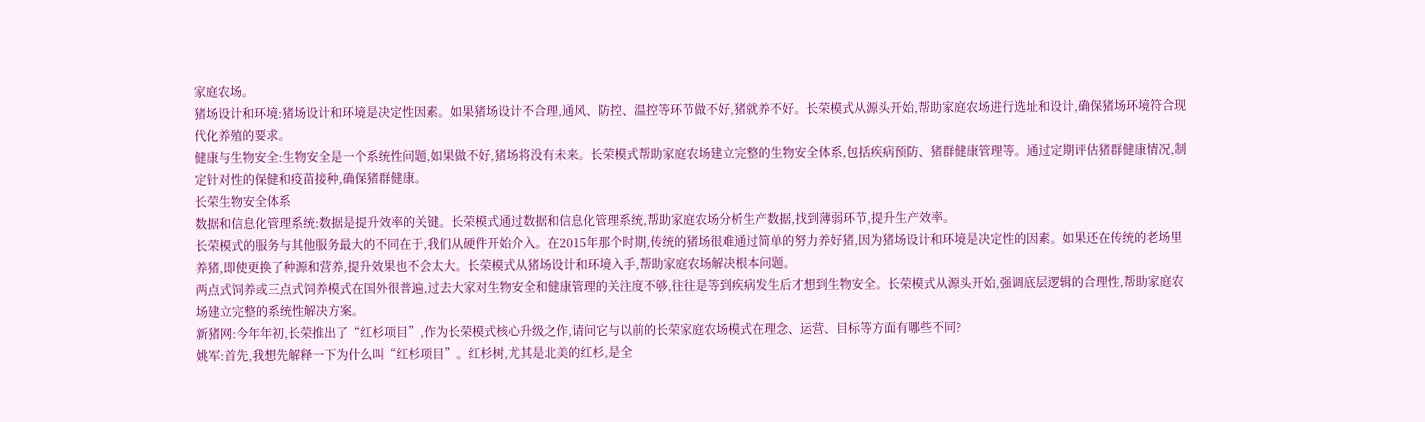家庭农场。
猪场设计和环境:猪场设计和环境是决定性因素。如果猪场设计不合理,通风、防控、温控等环节做不好,猪就养不好。长荣模式从源头开始,帮助家庭农场进行选址和设计,确保猪场环境符合现代化养殖的要求。
健康与生物安全:生物安全是一个系统性问题,如果做不好,猪场将没有未来。长荣模式帮助家庭农场建立完整的生物安全体系,包括疾病预防、猪群健康管理等。通过定期评估猪群健康情况,制定针对性的保健和疫苗接种,确保猪群健康。
长荣生物安全体系
数据和信息化管理系统:数据是提升效率的关键。长荣模式通过数据和信息化管理系统,帮助家庭农场分析生产数据,找到薄弱环节,提升生产效率。
长荣模式的服务与其他服务最大的不同在于,我们从硬件开始介入。在2015年那个时期,传统的猪场很难通过简单的努力养好猪,因为猪场设计和环境是决定性的因素。如果还在传统的老场里养猪,即使更换了种源和营养,提升效果也不会太大。长荣模式从猪场设计和环境入手,帮助家庭农场解决根本问题。
两点式饲养或三点式饲养模式在国外很普遍,过去大家对生物安全和健康管理的关注度不够,往往是等到疾病发生后才想到生物安全。长荣模式从源头开始,强调底层逻辑的合理性,帮助家庭农场建立完整的系统性解决方案。
新猪网:今年年初,长荣推出了“红杉项目”,作为长荣模式核心升级之作,请问它与以前的长荣家庭农场模式在理念、运营、目标等方面有哪些不同?
姚军:首先,我想先解释一下为什么叫“红杉项目”。红杉树,尤其是北美的红杉,是全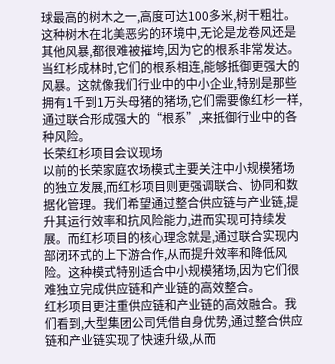球最高的树木之一,高度可达100多米,树干粗壮。这种树木在北美恶劣的环境中,无论是龙卷风还是其他风暴,都很难被摧垮,因为它的根系非常发达。当红杉成林时,它们的根系相连,能够抵御更强大的风暴。这就像我们行业中的中小企业,特别是那些拥有1千到1万头母猪的猪场,它们需要像红杉一样,通过联合形成强大的“根系”,来抵御行业中的各种风险。
长荣红杉项目会议现场
以前的长荣家庭农场模式主要关注中小规模猪场的独立发展,而红杉项目则更强调联合、协同和数据化管理。我们希望通过整合供应链与产业链,提升其运行效率和抗风险能力,进而实现可持续发展。而红杉项目的核心理念就是,通过联合实现内部闭环式的上下游合作,从而提升效率和降低风险。这种模式特别适合中小规模猪场,因为它们很难独立完成供应链和产业链的高效整合。
红杉项目更注重供应链和产业链的高效融合。我们看到,大型集团公司凭借自身优势,通过整合供应链和产业链实现了快速升级,从而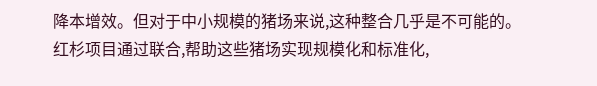降本增效。但对于中小规模的猪场来说,这种整合几乎是不可能的。红杉项目通过联合,帮助这些猪场实现规模化和标准化,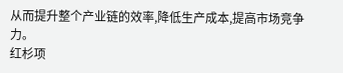从而提升整个产业链的效率,降低生产成本,提高市场竞争力。
红杉项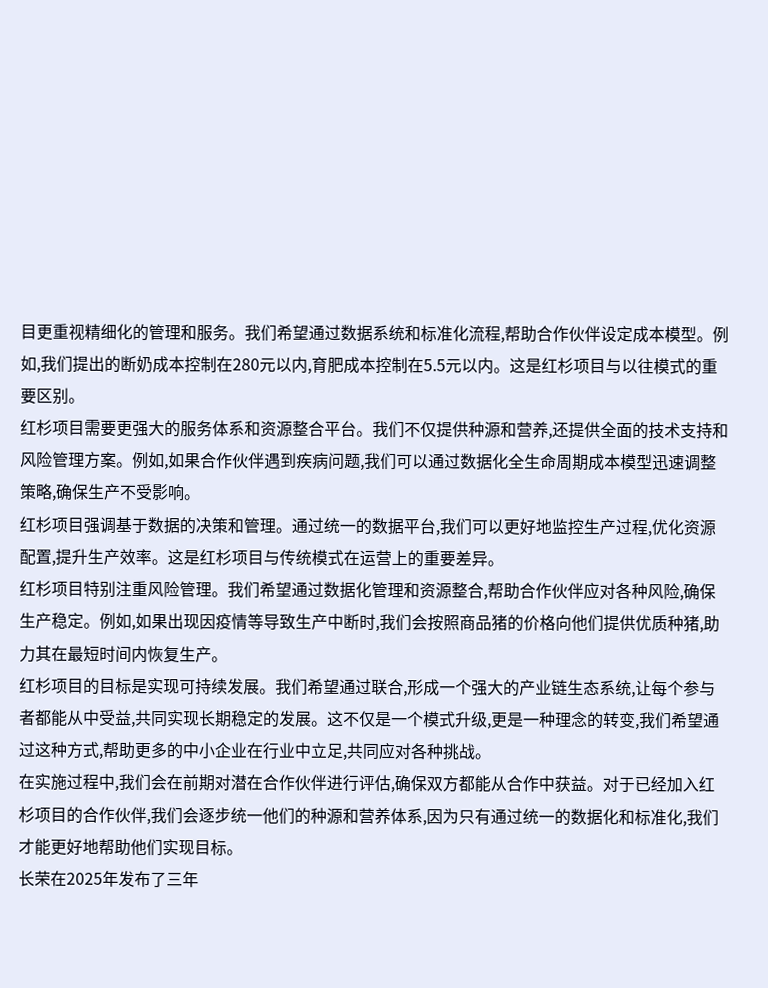目更重视精细化的管理和服务。我们希望通过数据系统和标准化流程,帮助合作伙伴设定成本模型。例如,我们提出的断奶成本控制在280元以内,育肥成本控制在5.5元以内。这是红杉项目与以往模式的重要区别。
红杉项目需要更强大的服务体系和资源整合平台。我们不仅提供种源和营养,还提供全面的技术支持和风险管理方案。例如,如果合作伙伴遇到疾病问题,我们可以通过数据化全生命周期成本模型迅速调整策略,确保生产不受影响。
红杉项目强调基于数据的决策和管理。通过统一的数据平台,我们可以更好地监控生产过程,优化资源配置,提升生产效率。这是红杉项目与传统模式在运营上的重要差异。
红杉项目特别注重风险管理。我们希望通过数据化管理和资源整合,帮助合作伙伴应对各种风险,确保生产稳定。例如,如果出现因疫情等导致生产中断时,我们会按照商品猪的价格向他们提供优质种猪,助力其在最短时间内恢复生产。
红杉项目的目标是实现可持续发展。我们希望通过联合,形成一个强大的产业链生态系统,让每个参与者都能从中受益,共同实现长期稳定的发展。这不仅是一个模式升级,更是一种理念的转变,我们希望通过这种方式,帮助更多的中小企业在行业中立足,共同应对各种挑战。
在实施过程中,我们会在前期对潜在合作伙伴进行评估,确保双方都能从合作中获益。对于已经加入红杉项目的合作伙伴,我们会逐步统一他们的种源和营养体系,因为只有通过统一的数据化和标准化,我们才能更好地帮助他们实现目标。
长荣在2025年发布了三年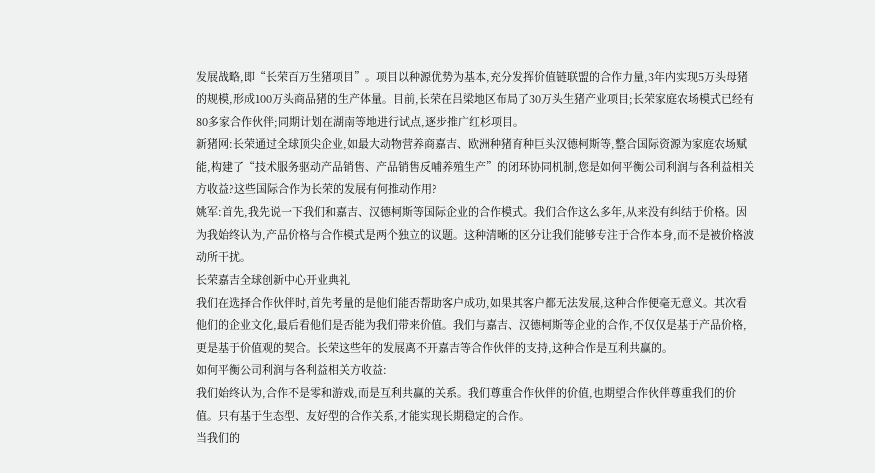发展战略,即“长荣百万生猪项目”。项目以种源优势为基本,充分发挥价值链联盟的合作力量,3年内实现5万头母猪的规模,形成100万头商品猪的生产体量。目前,长荣在吕梁地区布局了30万头生猪产业项目;长荣家庭农场模式已经有80多家合作伙伴;同期计划在湖南等地进行试点,逐步推广红杉项目。
新猪网:长荣通过全球顶尖企业,如最大动物营养商嘉吉、欧洲种猪育种巨头汉德柯斯等,整合国际资源为家庭农场赋能,构建了“技术服务驱动产品销售、产品销售反哺养殖生产”的闭环协同机制,您是如何平衡公司利润与各利益相关方收益?这些国际合作为长荣的发展有何推动作用?
姚军:首先,我先说一下我们和嘉吉、汉德柯斯等国际企业的合作模式。我们合作这么多年,从来没有纠结于价格。因为我始终认为,产品价格与合作模式是两个独立的议题。这种清晰的区分让我们能够专注于合作本身,而不是被价格波动所干扰。
长荣嘉吉全球创新中心开业典礼
我们在选择合作伙伴时,首先考量的是他们能否帮助客户成功,如果其客户都无法发展,这种合作便毫无意义。其次看他们的企业文化,最后看他们是否能为我们带来价值。我们与嘉吉、汉德柯斯等企业的合作,不仅仅是基于产品价格,更是基于价值观的契合。长荣这些年的发展离不开嘉吉等合作伙伴的支持,这种合作是互利共赢的。
如何平衡公司利润与各利益相关方收益:
我们始终认为,合作不是零和游戏,而是互利共赢的关系。我们尊重合作伙伴的价值,也期望合作伙伴尊重我们的价值。只有基于生态型、友好型的合作关系,才能实现长期稳定的合作。
当我们的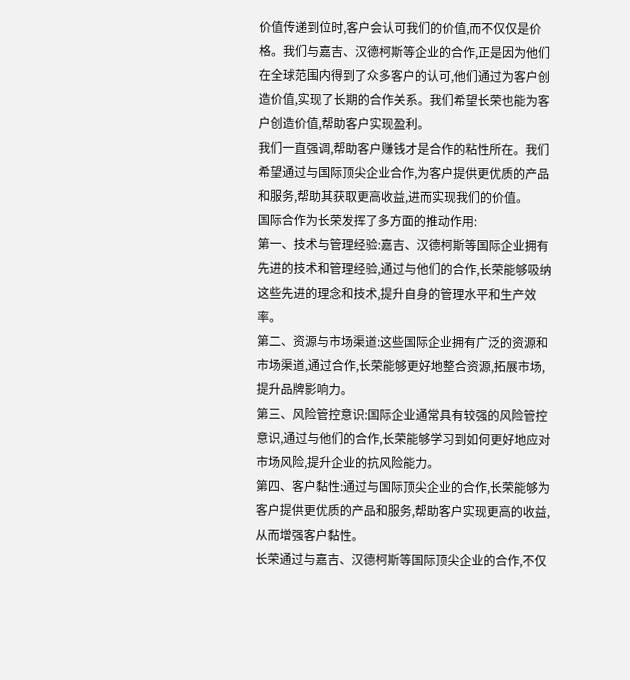价值传递到位时,客户会认可我们的价值,而不仅仅是价格。我们与嘉吉、汉德柯斯等企业的合作,正是因为他们在全球范围内得到了众多客户的认可,他们通过为客户创造价值,实现了长期的合作关系。我们希望长荣也能为客户创造价值,帮助客户实现盈利。
我们一直强调,帮助客户赚钱才是合作的粘性所在。我们希望通过与国际顶尖企业合作,为客户提供更优质的产品和服务,帮助其获取更高收益,进而实现我们的价值。
国际合作为长荣发挥了多方面的推动作用:
第一、技术与管理经验:嘉吉、汉德柯斯等国际企业拥有先进的技术和管理经验,通过与他们的合作,长荣能够吸纳这些先进的理念和技术,提升自身的管理水平和生产效率。
第二、资源与市场渠道:这些国际企业拥有广泛的资源和市场渠道,通过合作,长荣能够更好地整合资源,拓展市场,提升品牌影响力。
第三、风险管控意识:国际企业通常具有较强的风险管控意识,通过与他们的合作,长荣能够学习到如何更好地应对市场风险,提升企业的抗风险能力。
第四、客户黏性:通过与国际顶尖企业的合作,长荣能够为客户提供更优质的产品和服务,帮助客户实现更高的收益,从而增强客户黏性。
长荣通过与嘉吉、汉德柯斯等国际顶尖企业的合作,不仅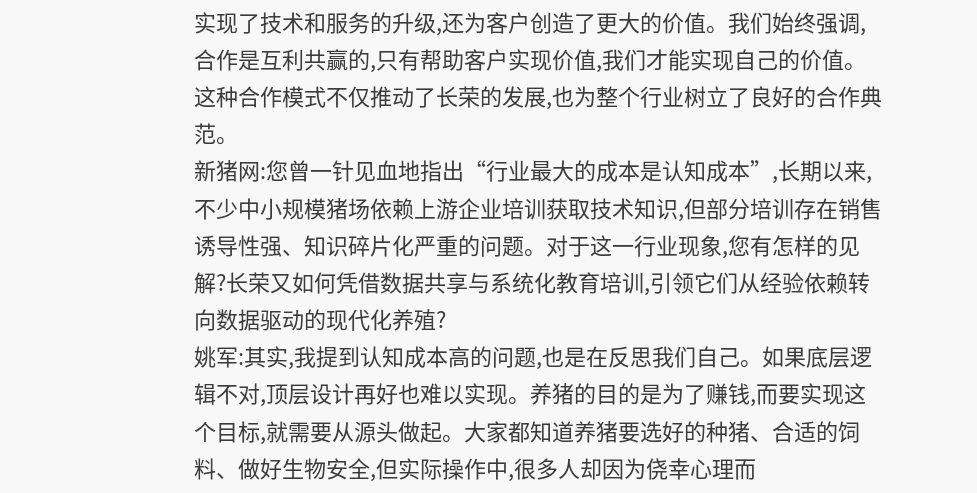实现了技术和服务的升级,还为客户创造了更大的价值。我们始终强调,合作是互利共赢的,只有帮助客户实现价值,我们才能实现自己的价值。这种合作模式不仅推动了长荣的发展,也为整个行业树立了良好的合作典范。
新猪网:您曾一针见血地指出“行业最大的成本是认知成本”,长期以来,不少中小规模猪场依赖上游企业培训获取技术知识,但部分培训存在销售诱导性强、知识碎片化严重的问题。对于这一行业现象,您有怎样的见解?长荣又如何凭借数据共享与系统化教育培训,引领它们从经验依赖转向数据驱动的现代化养殖?
姚军:其实,我提到认知成本高的问题,也是在反思我们自己。如果底层逻辑不对,顶层设计再好也难以实现。养猪的目的是为了赚钱,而要实现这个目标,就需要从源头做起。大家都知道养猪要选好的种猪、合适的饲料、做好生物安全,但实际操作中,很多人却因为侥幸心理而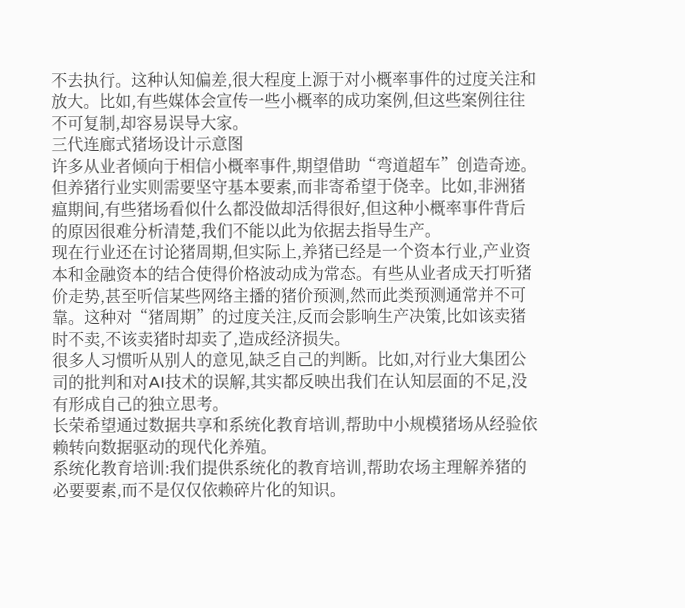不去执行。这种认知偏差,很大程度上源于对小概率事件的过度关注和放大。比如,有些媒体会宣传一些小概率的成功案例,但这些案例往往不可复制,却容易误导大家。
三代连廊式猪场设计示意图
许多从业者倾向于相信小概率事件,期望借助“弯道超车”创造奇迹。但养猪行业实则需要坚守基本要素,而非寄希望于侥幸。比如,非洲猪瘟期间,有些猪场看似什么都没做却活得很好,但这种小概率事件背后的原因很难分析清楚,我们不能以此为依据去指导生产。
现在行业还在讨论猪周期,但实际上,养猪已经是一个资本行业,产业资本和金融资本的结合使得价格波动成为常态。有些从业者成天打听猪价走势,甚至听信某些网络主播的猪价预测,然而此类预测通常并不可靠。这种对“猪周期”的过度关注,反而会影响生产决策,比如该卖猪时不卖,不该卖猪时却卖了,造成经济损失。
很多人习惯听从别人的意见,缺乏自己的判断。比如,对行业大集团公司的批判和对AI技术的误解,其实都反映出我们在认知层面的不足,没有形成自己的独立思考。
长荣希望通过数据共享和系统化教育培训,帮助中小规模猪场从经验依赖转向数据驱动的现代化养殖。
系统化教育培训:我们提供系统化的教育培训,帮助农场主理解养猪的必要要素,而不是仅仅依赖碎片化的知识。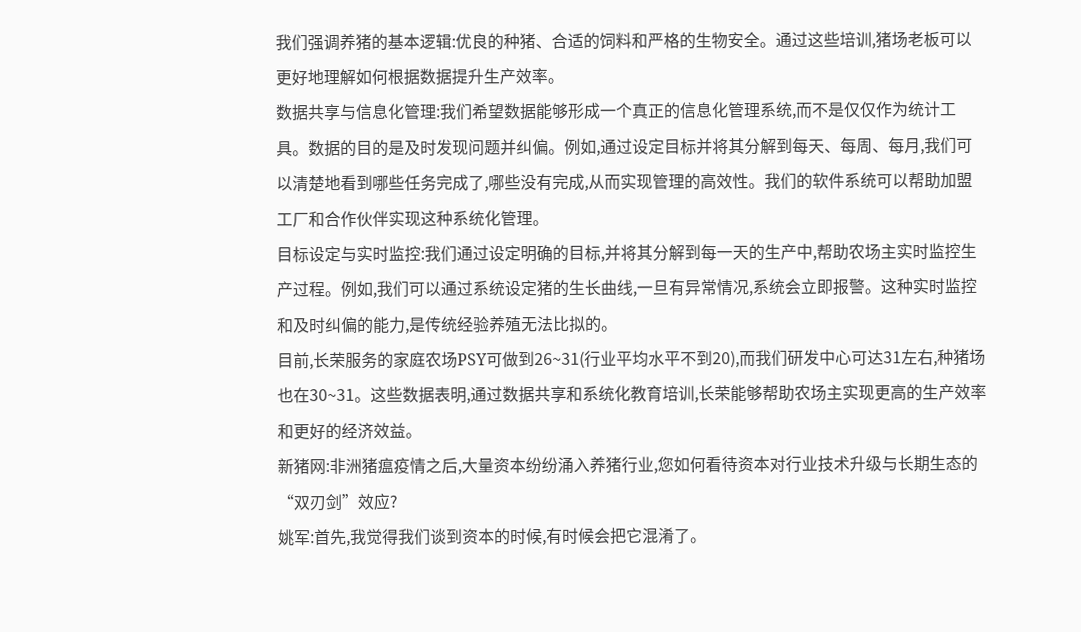我们强调养猪的基本逻辑:优良的种猪、合适的饲料和严格的生物安全。通过这些培训,猪场老板可以更好地理解如何根据数据提升生产效率。
数据共享与信息化管理:我们希望数据能够形成一个真正的信息化管理系统,而不是仅仅作为统计工具。数据的目的是及时发现问题并纠偏。例如,通过设定目标并将其分解到每天、每周、每月,我们可以清楚地看到哪些任务完成了,哪些没有完成,从而实现管理的高效性。我们的软件系统可以帮助加盟工厂和合作伙伴实现这种系统化管理。
目标设定与实时监控:我们通过设定明确的目标,并将其分解到每一天的生产中,帮助农场主实时监控生产过程。例如,我们可以通过系统设定猪的生长曲线,一旦有异常情况,系统会立即报警。这种实时监控和及时纠偏的能力,是传统经验养殖无法比拟的。
目前,长荣服务的家庭农场PSY可做到26~31(行业平均水平不到20),而我们研发中心可达31左右,种猪场也在30~31。这些数据表明,通过数据共享和系统化教育培训,长荣能够帮助农场主实现更高的生产效率和更好的经济效益。
新猪网:非洲猪瘟疫情之后,大量资本纷纷涌入养猪行业,您如何看待资本对行业技术升级与长期生态的“双刃剑”效应?
姚军:首先,我觉得我们谈到资本的时候,有时候会把它混淆了。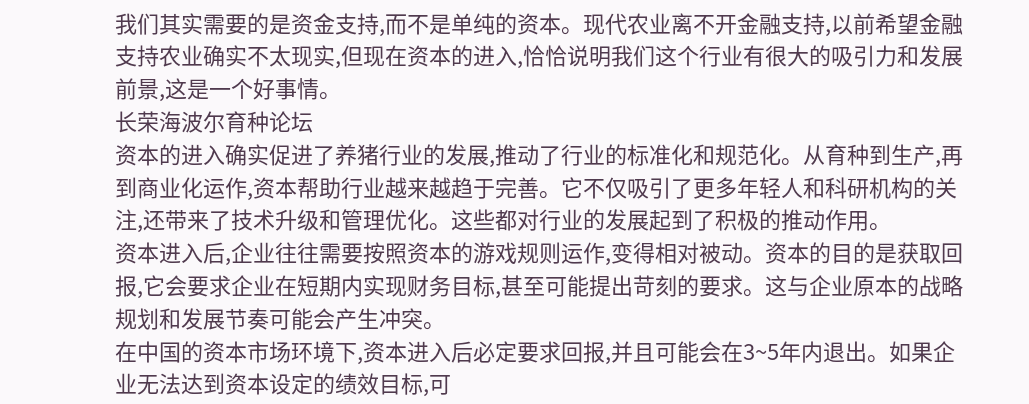我们其实需要的是资金支持,而不是单纯的资本。现代农业离不开金融支持,以前希望金融支持农业确实不太现实,但现在资本的进入,恰恰说明我们这个行业有很大的吸引力和发展前景,这是一个好事情。
长荣海波尔育种论坛
资本的进入确实促进了养猪行业的发展,推动了行业的标准化和规范化。从育种到生产,再到商业化运作,资本帮助行业越来越趋于完善。它不仅吸引了更多年轻人和科研机构的关注,还带来了技术升级和管理优化。这些都对行业的发展起到了积极的推动作用。
资本进入后,企业往往需要按照资本的游戏规则运作,变得相对被动。资本的目的是获取回报,它会要求企业在短期内实现财务目标,甚至可能提出苛刻的要求。这与企业原本的战略规划和发展节奏可能会产生冲突。
在中国的资本市场环境下,资本进入后必定要求回报,并且可能会在3~5年内退出。如果企业无法达到资本设定的绩效目标,可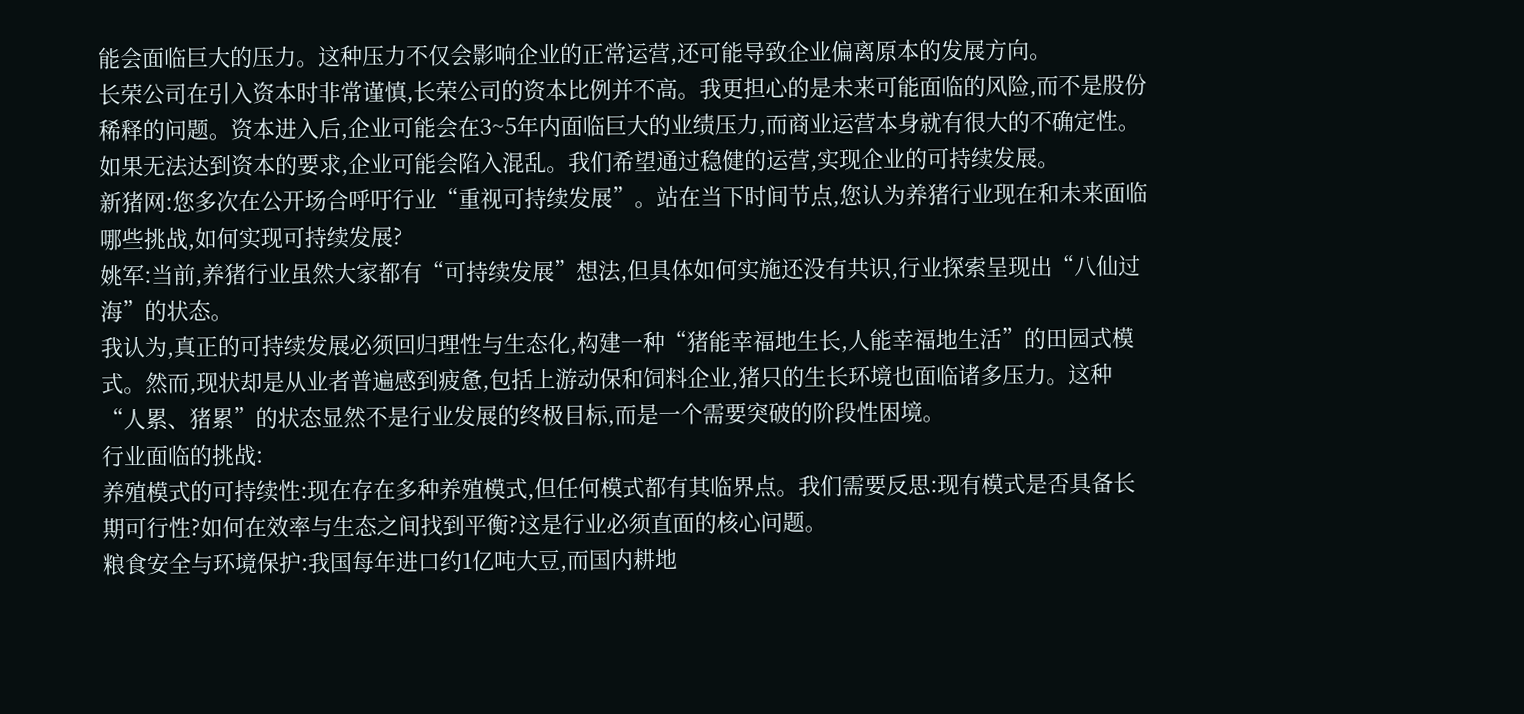能会面临巨大的压力。这种压力不仅会影响企业的正常运营,还可能导致企业偏离原本的发展方向。
长荣公司在引入资本时非常谨慎,长荣公司的资本比例并不高。我更担心的是未来可能面临的风险,而不是股份稀释的问题。资本进入后,企业可能会在3~5年内面临巨大的业绩压力,而商业运营本身就有很大的不确定性。如果无法达到资本的要求,企业可能会陷入混乱。我们希望通过稳健的运营,实现企业的可持续发展。
新猪网:您多次在公开场合呼吁行业“重视可持续发展”。站在当下时间节点,您认为养猪行业现在和未来面临哪些挑战,如何实现可持续发展?
姚军:当前,养猪行业虽然大家都有“可持续发展”想法,但具体如何实施还没有共识,行业探索呈现出“八仙过海”的状态。
我认为,真正的可持续发展必须回归理性与生态化,构建一种“猪能幸福地生长,人能幸福地生活”的田园式模式。然而,现状却是从业者普遍感到疲惫,包括上游动保和饲料企业,猪只的生长环境也面临诸多压力。这种“人累、猪累”的状态显然不是行业发展的终极目标,而是一个需要突破的阶段性困境。
行业面临的挑战:
养殖模式的可持续性:现在存在多种养殖模式,但任何模式都有其临界点。我们需要反思:现有模式是否具备长期可行性?如何在效率与生态之间找到平衡?这是行业必须直面的核心问题。
粮食安全与环境保护:我国每年进口约1亿吨大豆,而国内耕地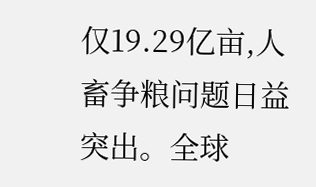仅19.29亿亩,人畜争粮问题日益突出。全球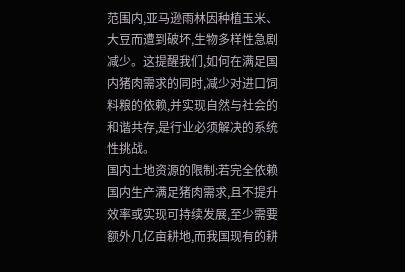范围内,亚马逊雨林因种植玉米、大豆而遭到破坏,生物多样性急剧减少。这提醒我们,如何在满足国内猪肉需求的同时,减少对进口饲料粮的依赖,并实现自然与社会的和谐共存,是行业必须解决的系统性挑战。
国内土地资源的限制:若完全依赖国内生产满足猪肉需求,且不提升效率或实现可持续发展,至少需要额外几亿亩耕地,而我国现有的耕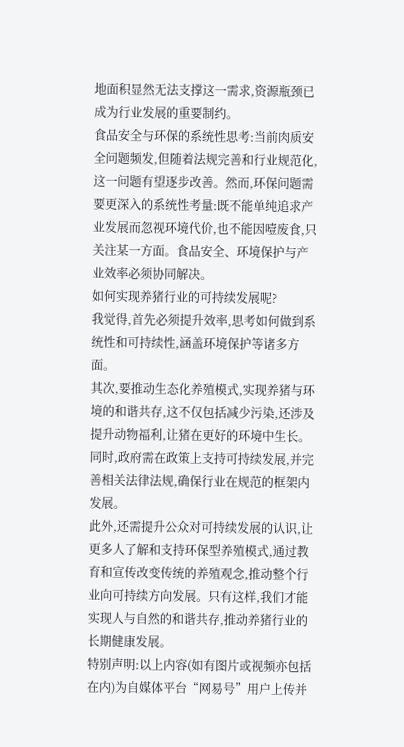地面积显然无法支撑这一需求,资源瓶颈已成为行业发展的重要制约。
食品安全与环保的系统性思考:当前肉质安全问题频发,但随着法规完善和行业规范化,这一问题有望逐步改善。然而,环保问题需要更深入的系统性考量:既不能单纯追求产业发展而忽视环境代价,也不能因噎废食,只关注某一方面。食品安全、环境保护与产业效率必须协同解决。
如何实现养猪行业的可持续发展呢?
我觉得,首先必须提升效率,思考如何做到系统性和可持续性,涵盖环境保护等诸多方面。
其次,要推动生态化养殖模式,实现养猪与环境的和谐共存,这不仅包括减少污染,还涉及提升动物福利,让猪在更好的环境中生长。同时,政府需在政策上支持可持续发展,并完善相关法律法规,确保行业在规范的框架内发展。
此外,还需提升公众对可持续发展的认识,让更多人了解和支持环保型养殖模式,通过教育和宣传改变传统的养殖观念,推动整个行业向可持续方向发展。只有这样,我们才能实现人与自然的和谐共存,推动养猪行业的长期健康发展。
特别声明:以上内容(如有图片或视频亦包括在内)为自媒体平台“网易号”用户上传并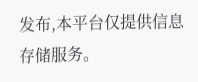发布,本平台仅提供信息存储服务。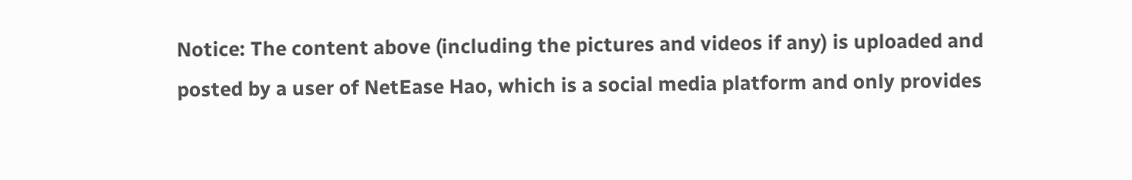Notice: The content above (including the pictures and videos if any) is uploaded and posted by a user of NetEase Hao, which is a social media platform and only provides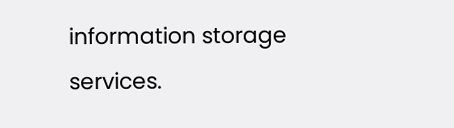information storage services.